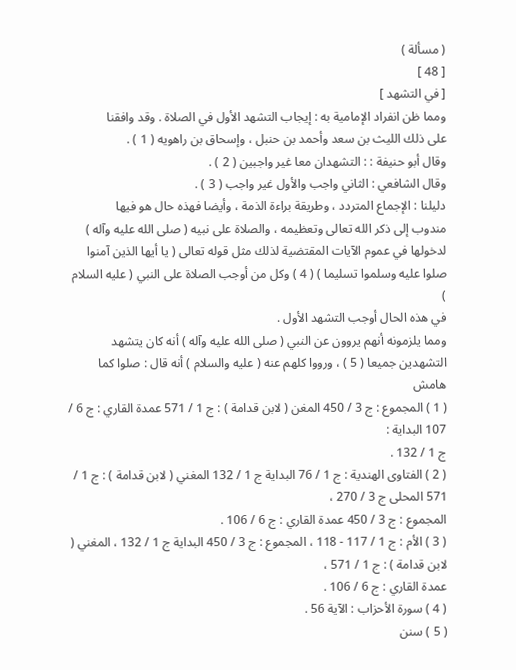( مسألة )
[ 48 ]
[ في التشهد ]
ومما ظن انفراد الإمامية به : إيجاب التشهد الأول في الصلاة . وقد وافقنا
على ذلك الليث بن سعد وأحمد بن حنبل ، وإسحاق بن راهويه ( 1 ) .
وقال أبو حنيفة : : التشهدان معا غير واجبين ( 2 ) .
وقال الشافعي : الثاني واجب والأول غير واجب ( 3 ) .
دليلنا : الإجماع المتردد ، وطريقة براءة الذمة ، وأيضا فهذه حال هو فيها
مندوب إلى ذكر الله تعالى وتعظيمه ، والصلاة على نبيه ( صلى الله عليه وآله )
لدخولها في عموم الآيات المقتضية لذلك مثل قوله تعالى ( يا أيها الذين آمنوا
صلوا عليه وسلموا تسليما ) ( 4 ) وكل من أوجب الصلاة على النبي ( عليه السلام )
في هذه الحال أوجب التشهد الأول .
ومما يلزمونه أنهم يروون عن النبي ( صلى الله عليه وآله ) أنه كان يتشهد
التشهدين جميعا ( 5 ) ، ورووا كلهم عنه ( عليه والسلام ) أنه قال : صلوا كما
هامش
( 1 ) المجموع : ج 3 / 450 المغن ( لابن قدامة ) : ج 1 / 571 عمدة القاري : ج 6 / 107 البداية :
ج 1 / 132 .
( 2 ) الفتاوى الهندية : ج 1 / 76 البداية ج 1 / 132 المغني ( لابن قدامة ) : ج 1 / 571 المحلى ج 3 / 270 ،
المجموع : ج 3 / 450 عمدة القاري : ج 6 / 106 .
( 3 ) الأم : ج 1 / 117 - 118 ، المجموع : ج 3 / 450 البداية ج 1 / 132 ، المغني ( لابن قدامة ) : ج 1 / 571 ،
عمدة القاري : ج 6 / 106 .
( 4 ) سورة الأحزاب : الآية 56 .
( 5 ) سنن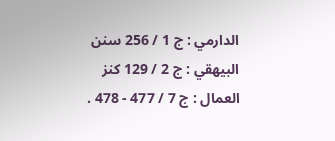الدارمي : ج 1 / 256 سنن البيهقي : ج 2 / 129 كنز العمال : ج 7 / 477 - 478 .